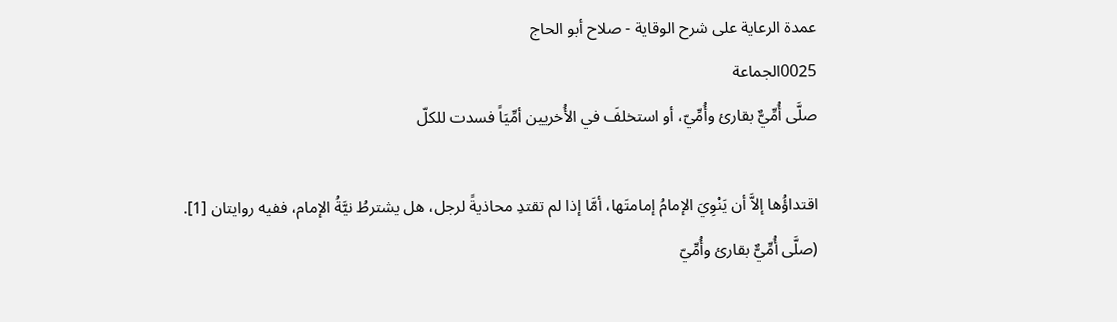عمدة الرعاية على شرح الوقاية - صلاح أبو الحاج
0025الجماعة
صلَّى أُمِّيٌّ بقارئ وأُمِّيّ، أو استخلفَ في الأُخريين أمِّيَاً فسدت للكلّ

اقتداؤُها إلاَّ أن يَنْوِيَ الإمامُ إمامتَها، أمَّا إذا لم تقتدِ محاذيةً لرجل، هل يشترطُ نيَّةُ الإمام، ففيه روايتان [1].
(صلَّى أُمِّيٌّ بقارئ وأُمِّيّ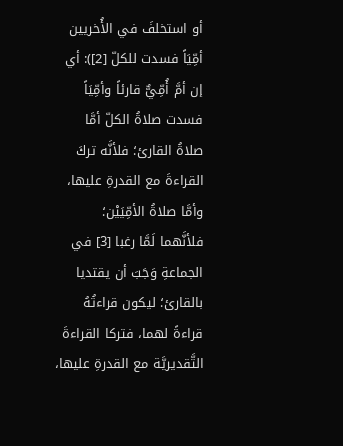أو استخلفَ في الأُخريين أمِّيَاً فسدت للكلّ [2]): أي إن أمَّ أُمِّيٌّ قارئاً وأمِّيَاً فسدت صلاةُ الكلّ أمَّا صلاةُ القارئ؛ فلأنَّه تركَ القراءةَ مع القدرةِ عليها، وأمَّا صلاةُ الأمِّيَيْن؛ فلأنَّهما لَمَّا رغبا [3] في الجماعةِ وَجَبَ أن يقتديا بالقارئ؛ ليكون قراءتُهُ قراءةً لهما، فتركا القراءةَ التَّقديريَّة مع القدرةِ عليها،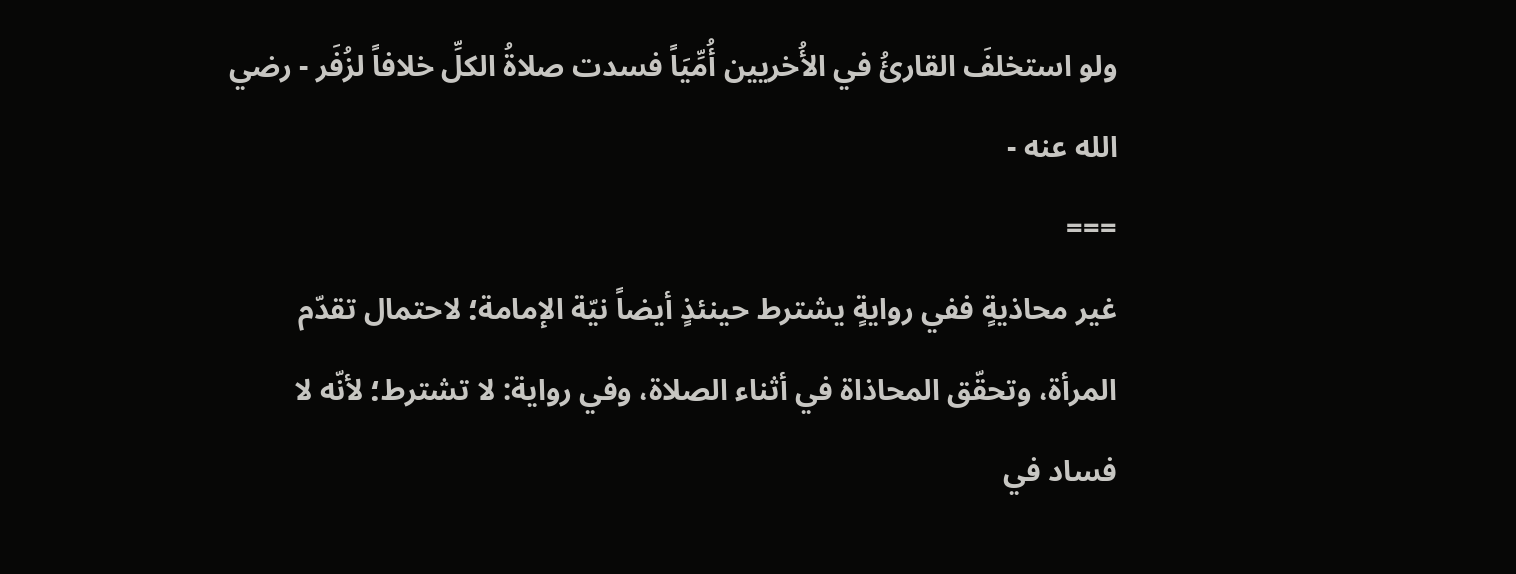ولو استخلفَ القارئُ في الأُخريين أُمِّيَاً فسدت صلاةُ الكلِّ خلافاً لزُفَر - رضي الله عنه -
===
غير محاذيةٍ ففي روايةٍ يشترط حينئذٍ أيضاً نيّة الإمامة؛ لاحتمال تقدّم المرأة، وتحقّق المحاذاة في أثناء الصلاة، وفي رواية: لا تشترط؛ لأنّه لا فساد في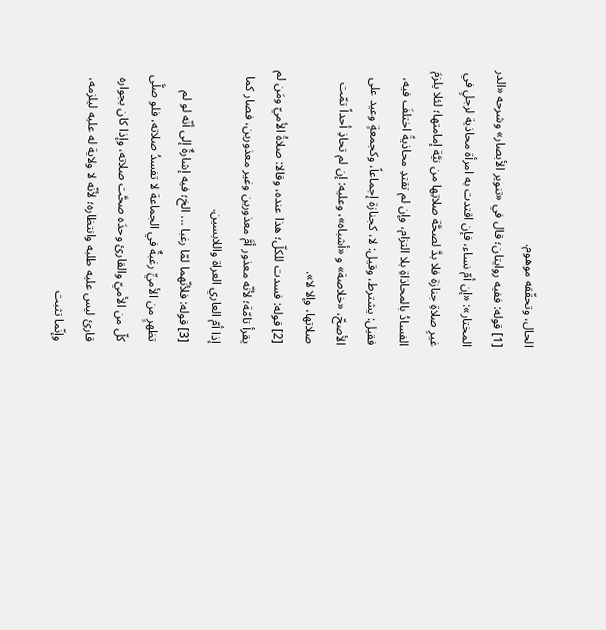الحال، وتحقّقه موهوم.
[1] قوله: ففيه روايتان؛ قال في «تنوير الأبصار» وشرحه «الدر المختار»: «إن أمّ نساء، فإن اقتدت به امرأة محاذية لرجلٍ في غيرِ صلاةِ جنازة فلا بدَّ لصحَّة صلاتِها من نيَّة إمامتها؛ لئلا يلزمَ الفسادُ بالمحاذاةِ بلا التزام، وإن لم تقتدِ محاذيةً اختلفَ فيه، فقيل: يشترط، وقيل: لا، كجنازة إجماعاً، وكجمعةٍ وعيد على الأصحّ، «خلاصة» و «أشباه»، وعليه: إن لم تحاذِ أحداً تمّت صلاتها، وإلا لا».
[2] قوله: فسدت للكلّ؛ هذا عنده، وقالا: صلاةُ الأميّ ومَن لم يقرأ تامّة؛ لأنّه معذور أمَّ معذورين وغير معذورين، فصار كما إذا أمّ العاري العراة واللابسين.
[3] قوله: فلأنّهما لمّا رغبا ... الخ؛ فيه إشارةٌ إلى أنّه لو لم تظهرٍ من الأميِّ رغبةٌ في الجماعة لا تفسدُ صلاته، فلو صلَّى كلّ من الأميّ والقارئ وحدَه صحَّت صلاته، وإذا كان بجواره قارئ ليس عليه طلبه وانتظاره؛ لأنّه لا ولاية له عليه ليلزمه، وإنّما تثبت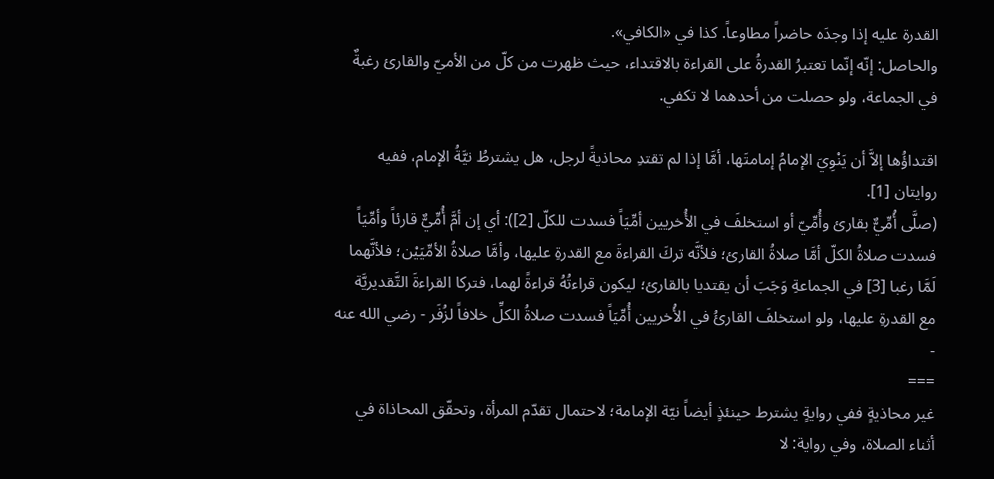القدرة عليه إذا وجدَه حاضراً مطاوعاً. كذا في «الكافي».
والحاصل: إنّه إنّما تعتبرُ القدرةُ على القراءة بالاقتداء، حيث ظهرت من كلّ من الأميّ والقارئ رغبةٌ في الجماعة، ولو حصلت من أحدهما لا تكفي.

اقتداؤُها إلاَّ أن يَنْوِيَ الإمامُ إمامتَها، أمَّا إذا لم تقتدِ محاذيةً لرجل، هل يشترطُ نيَّةُ الإمام، ففيه روايتان [1].
(صلَّى أُمِّيٌّ بقارئ وأُمِّيّ أو استخلفَ في الأُخريين أمِّيَاً فسدت للكلّ [2]): أي إن أمَّ أُمِّيٌّ قارئاً وأمِّيَاً فسدت صلاةُ الكلّ أمَّا صلاةُ القارئ؛ فلأنَّه تركَ القراءةَ مع القدرةِ عليها، وأمَّا صلاةُ الأمِّيَيْن؛ فلأنَّهما لَمَّا رغبا [3] في الجماعةِ وَجَبَ أن يقتديا بالقارئ؛ ليكون قراءتُهُ قراءةً لهما، فتركا القراءةَ التَّقديريَّة مع القدرةِ عليها، ولو استخلفَ القارئُ في الأُخريين أُمِّيَاً فسدت صلاةُ الكلِّ خلافاً لزُفَر - رضي الله عنه -
===
غير محاذيةٍ ففي روايةٍ يشترط حينئذٍ أيضاً نيّة الإمامة؛ لاحتمال تقدّم المرأة، وتحقّق المحاذاة في أثناء الصلاة، وفي رواية: لا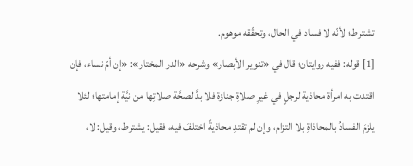تشترط؛ لأنّه لا فساد في الحال، وتحقّقه موهوم.
[1] قوله: ففيه روايتان؛ قال في «تنوير الأبصار» وشرحه «الدر المختار»: «إن أمّ نساء، فإن اقتدت به امرأة محاذية لرجلٍ في غيرِ صلاةِ جنازة فلا بدَّ لصحَّة صلاتِها من نيَّة إمامتها؛ لئلا يلزمَ الفسادُ بالمحاذاةِ بلا التزام، وإن لم تقتدِ محاذيةً اختلفَ فيه، فقيل: يشترط، وقيل: لا،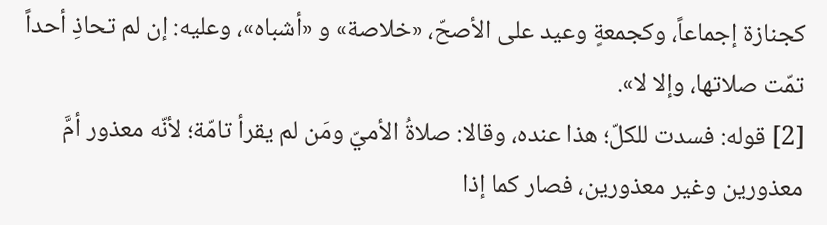كجنازة إجماعاً، وكجمعةٍ وعيد على الأصحّ، «خلاصة» و «أشباه»، وعليه: إن لم تحاذِ أحداً تمّت صلاتها، وإلا لا».
[2] قوله: فسدت للكلّ؛ هذا عنده، وقالا: صلاةُ الأميّ ومَن لم يقرأ تامّة؛ لأنّه معذور أمَّ معذورين وغير معذورين، فصار كما إذا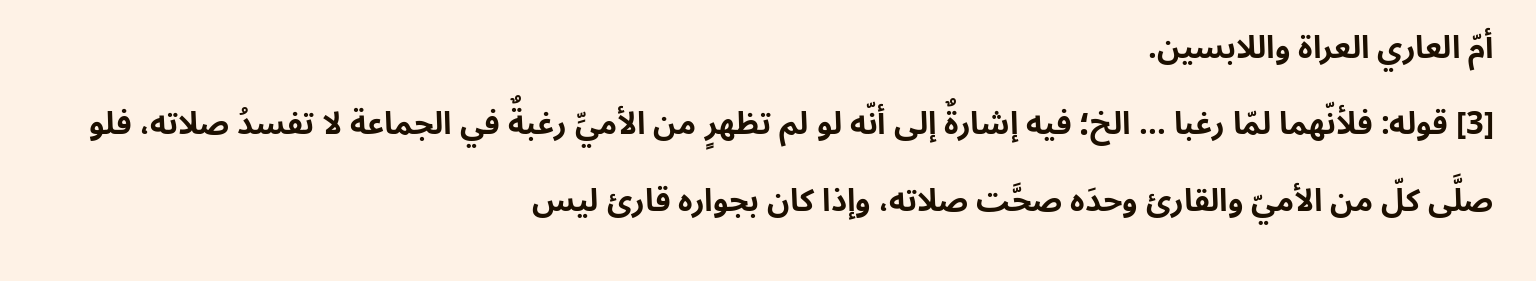أمّ العاري العراة واللابسين.
[3] قوله: فلأنّهما لمّا رغبا ... الخ؛ فيه إشارةٌ إلى أنّه لو لم تظهرٍ من الأميِّ رغبةٌ في الجماعة لا تفسدُ صلاته، فلو صلَّى كلّ من الأميّ والقارئ وحدَه صحَّت صلاته، وإذا كان بجواره قارئ ليس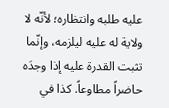عليه طلبه وانتظاره؛ لأنّه لا ولاية له عليه ليلزمه، وإنّما تثبت القدرة عليه إذا وجدَه حاضراً مطاوعاً. كذا في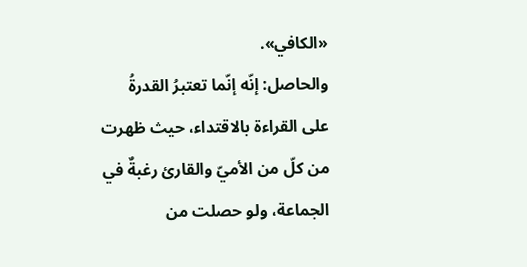«الكافي».
والحاصل: إنّه إنّما تعتبرُ القدرةُ على القراءة بالاقتداء، حيث ظهرت من كلّ من الأميّ والقارئ رغبةٌ في الجماعة، ولو حصلت من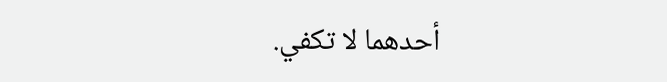أحدهما لا تكفي.